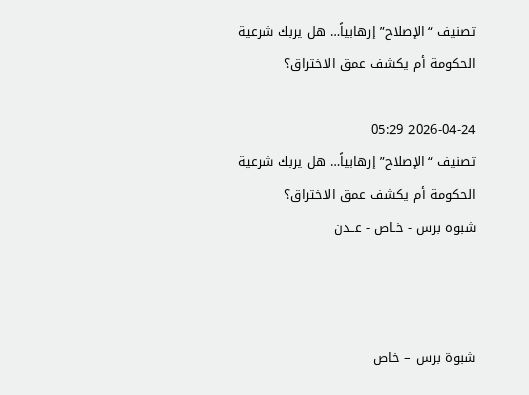تصنيف “الإصلاح” إرهابياً… هل يربك شرعية الحكومة أم يكشف عمق الاختراق؟

2026-04-24 05:29
تصنيف “الإصلاح” إرهابياً… هل يربك شرعية الحكومة أم يكشف عمق الاختراق؟
شبوه برس - خـاص - عــدن



شبوة برس – خاص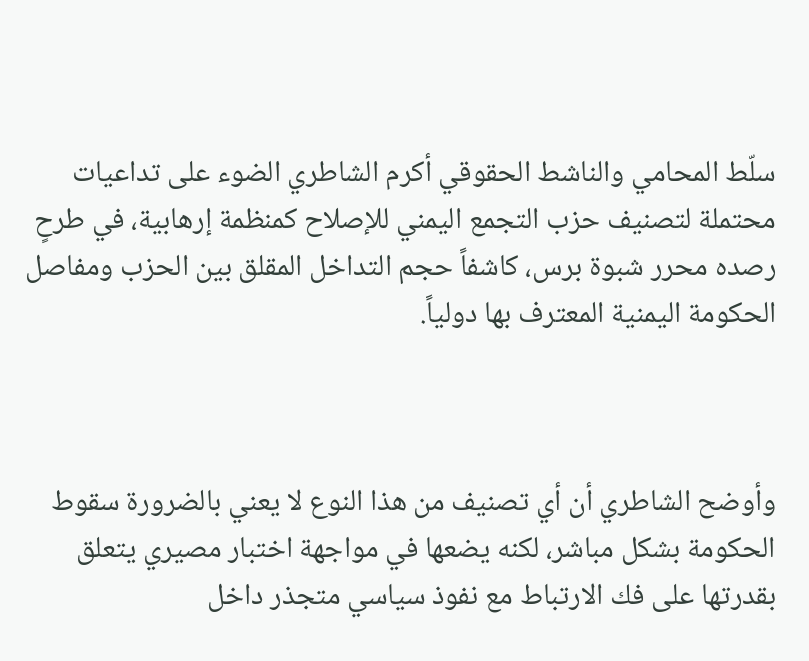سلّط المحامي والناشط الحقوقي أكرم الشاطري الضوء على تداعيات محتملة لتصنيف حزب التجمع اليمني للإصلاح كمنظمة إرهابية، في طرحٍ رصده محرر شبوة برس، كاشفاً حجم التداخل المقلق بين الحزب ومفاصل الحكومة اليمنية المعترف بها دولياً.



وأوضح الشاطري أن أي تصنيف من هذا النوع لا يعني بالضرورة سقوط الحكومة بشكل مباشر، لكنه يضعها في مواجهة اختبار مصيري يتعلق بقدرتها على فك الارتباط مع نفوذ سياسي متجذر داخل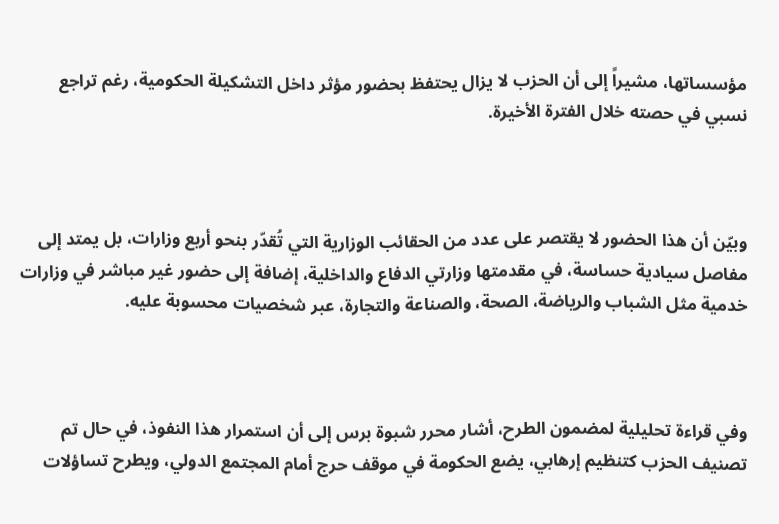مؤسساتها، مشيراً إلى أن الحزب لا يزال يحتفظ بحضور مؤثر داخل التشكيلة الحكومية، رغم تراجع نسبي في حصته خلال الفترة الأخيرة.



وبيّن أن هذا الحضور لا يقتصر على عدد من الحقائب الوزارية التي تُقدّر بنحو أربع وزارات، بل يمتد إلى مفاصل سيادية حساسة، في مقدمتها وزارتي الدفاع والداخلية، إضافة إلى حضور غير مباشر في وزارات خدمية مثل الشباب والرياضة، الصحة، والصناعة والتجارة، عبر شخصيات محسوبة عليه.



وفي قراءة تحليلية لمضمون الطرح، أشار محرر شبوة برس إلى أن استمرار هذا النفوذ، في حال تم تصنيف الحزب كتنظيم إرهابي، يضع الحكومة في موقف حرج أمام المجتمع الدولي، ويطرح تساؤلات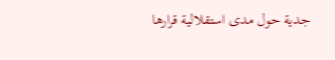جدية حول مدى استقلالية قرارها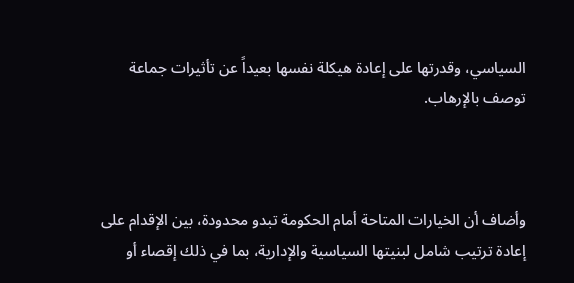السياسي، وقدرتها على إعادة هيكلة نفسها بعيداً عن تأثيرات جماعة توصف بالإرهاب.



وأضاف أن الخيارات المتاحة أمام الحكومة تبدو محدودة، بين الإقدام على إعادة ترتيب شامل لبنيتها السياسية والإدارية، بما في ذلك إقصاء أو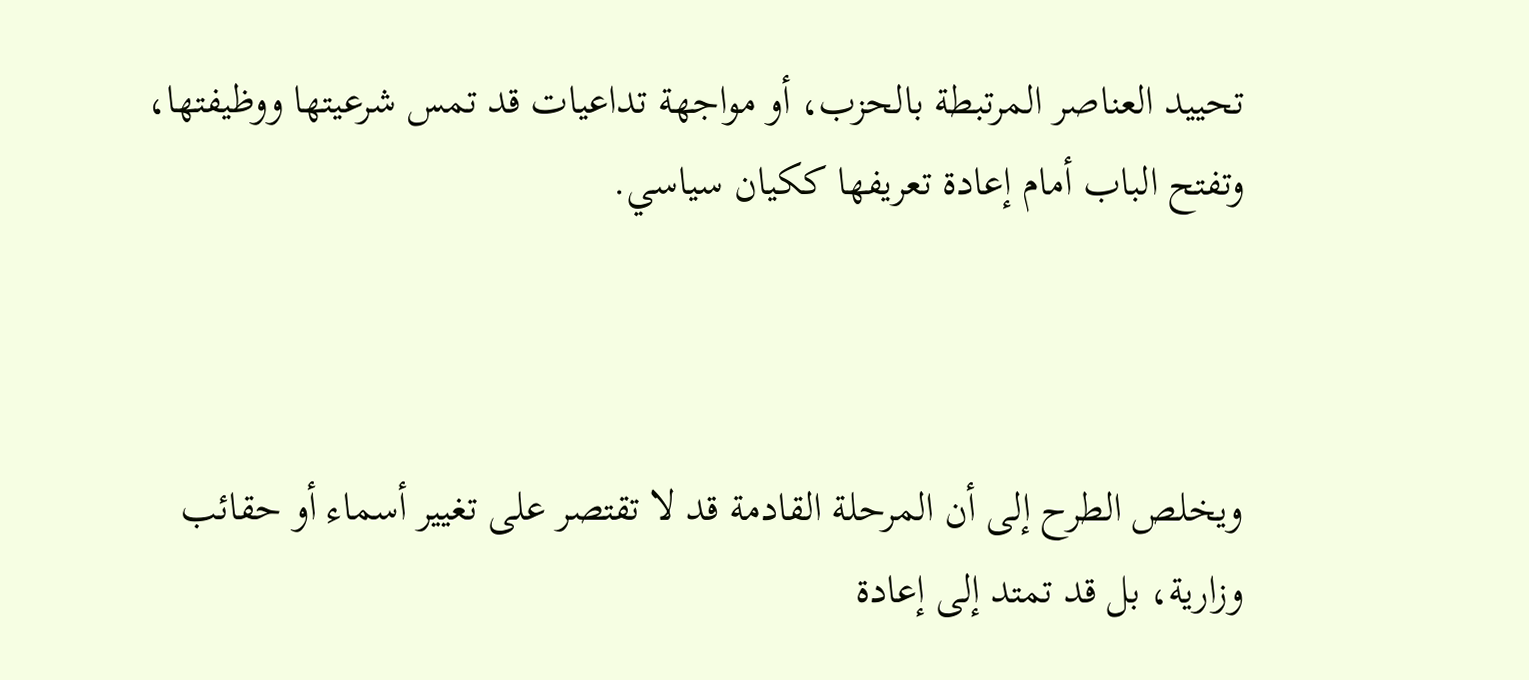تحييد العناصر المرتبطة بالحزب، أو مواجهة تداعيات قد تمس شرعيتها ووظيفتها، وتفتح الباب أمام إعادة تعريفها ككيان سياسي.



ويخلص الطرح إلى أن المرحلة القادمة قد لا تقتصر على تغيير أسماء أو حقائب وزارية، بل قد تمتد إلى إعادة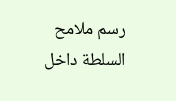رسم ملامح السلطة داخل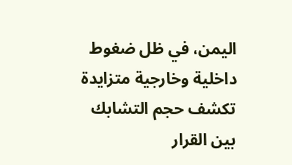اليمن، في ظل ضغوط داخلية وخارجية متزايدة تكشف حجم التشابك بين القرار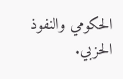الحكومي والنفوذ الحزبي.